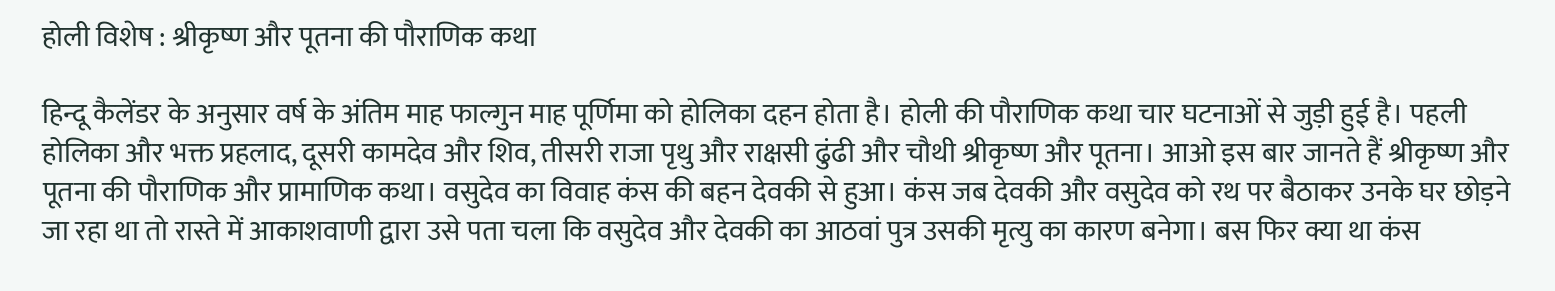होली विशेष : श्रीकृष्ण और पूतना की पौराणिक कथा

हिन्दू कैलेंडर के अनुसार वर्ष के अंतिम माह फाल्गुन माह पूर्णिमा को होलिका दहन होता है। होली की पौराणिक कथा चार घटनाओं से जुड़ी हुई है। पहली होलिका और भक्त प्रहलाद, दूसरी कामदेव और शिव, तीसरी राजा पृथु और राक्षसी ढुंढी और चौथी श्रीकृष्ण और पूतना। आओ इस बार जानते हैं श्रीकृष्ण और पूतना की पौराणिक और प्रामाणिक कथा। वसुदेव का विवाह कंस की बहन देवकी से हुआ। कंस जब देवकी और वसुदेव को रथ पर बैठाकर उनके घर छोड़ने जा रहा था तो रास्ते में आकाशवाणी द्वारा उसे पता चला कि वसुदेव और देवकी का आठवां पुत्र उसकी मृत्यु का कारण बनेगा। बस फिर क्या था कंस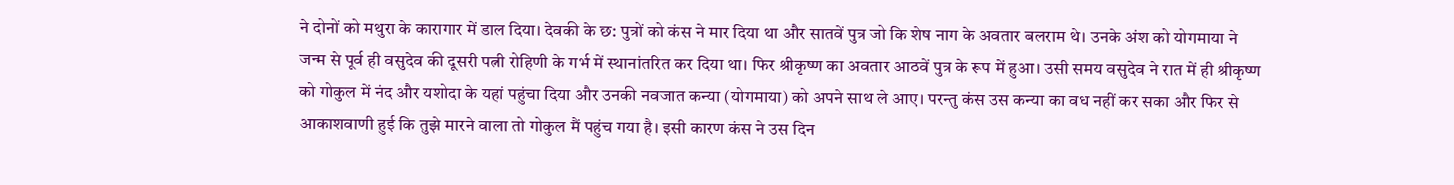ने दोनों को मथुरा के कारागार में डाल दिया। देवकी के छ: पुत्रों को कंस ने मार दिया था और सातवें पुत्र जो कि शेष नाग के अवतार बलराम थे। उनके अंश को योगमाया ने जन्म से पूर्व ही वसुदेव की दूसरी पत्नी रोहिणी के गर्भ में स्थानांतरित कर दिया था। फिर श्रीकृष्ण का अवतार आठवें पुत्र के रूप में हुआ। उसी समय वसुदेव ने रात में ही श्रीकृष्ण को गोकुल में नंद और यशोदा के यहां पहुंचा दिया और उनकी नवजात कन्या (योगमाया) को अपने साथ ले आए। परन्तु कंस उस कन्या का वध नहीं कर सका और फिर से आकाशवाणी हुई कि तुझे मारने वाला तो गोकुल मैं पहुंच गया है। इसी कारण कंस ने उस दिन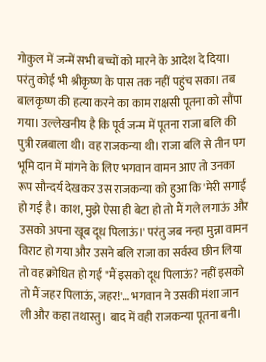गोकुल में जन्में सभी बच्चों को मारने के आदेश दे दिया। परंतु कोई भी श्रीकृष्‍ण के पास तक नहीं पहुंच सका। तब बालकृष्ण की हत्या करने का काम राक्षसी पूतना को सौंपा गया। उल्लेखनीय है कि पूर्व जन्म में पूतना राजा बलि की पुत्री रत्नबाला थी। वह राजकन्या थी। राजा बलि से तीन पग भूमि दान में मांगने के लिए भगवान वामन आए तो उनका रूप सौन्दर्य देखकर उस राजकन्या को हुआ कि 'मेरी सगाई हो गई है। काश, मुझे ऐसा ही बेटा हो तो मैं गले लगाऊं और उसको अपना खूब दूध पिलाऊं।' परंतु जब नन्हा मुन्ना वामन विराट हो गया और उसने बलि राजा का सर्वस्व छीन लिया तो वह क्रोधित हो गई "मैं इसको दूध पिलाऊं? नहीं इसको तो मैं जहर पिलाऊं, जहर!'… भगवान ने उसकी मंशा जान ली और कहा तथास्तु। बाद में वही राजकन्या पूतना बनी।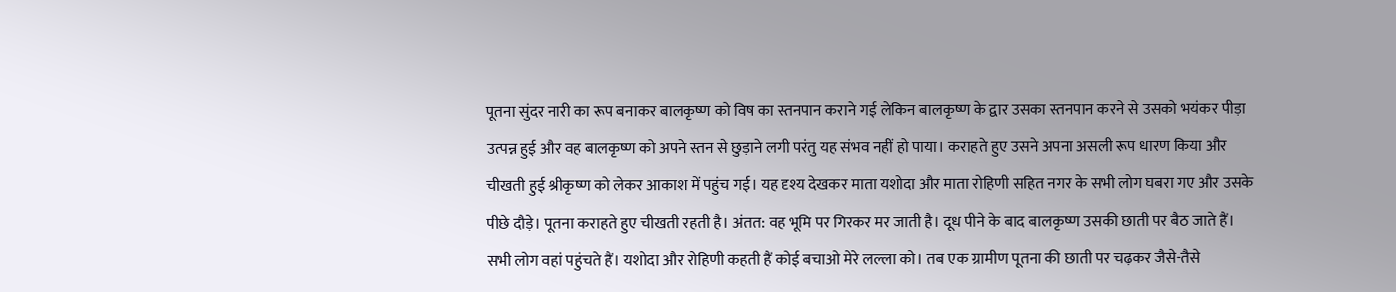पूतना सुंदर नारी का रूप बनाकर बालकृष्ण को विष का स्तनपान कराने गई लेकिन बालकृष्ण के द्वार उसका स्तनपान करने से उसको भयंकर पीड़ा उत्पन्न हुई और वह बालकृष्ण को अपने स्तन से छुड़ाने लगी परंतु यह संभव नहीं हो पाया। कराहते हुए उसने अपना असली रूप धारण किया और चीखती हुई श्रीकृष्ण को लेकर आकाश में पहुंच गई। यह दृश्य देखकर माता यशोदा और माता रोहिणी सहित नगर के सभी लोग घबरा गए और उसके पीछे दौड़े। पूतना कराहते हुए चीखती रहती है। अंतत: वह भूमि पर गिरकर मर जाती है। दूध पीने के बाद बालकृष्ण उसकी छाती पर बैठ जाते हैं। सभी लोग वहां पहुंचते हैं। यशोदा और रोहिणी कहती हैं कोई बचाओ मेरे लल्ला को। तब एक ग्रामीण पूतना की छाती पर चढ़कर जैसे-तैसे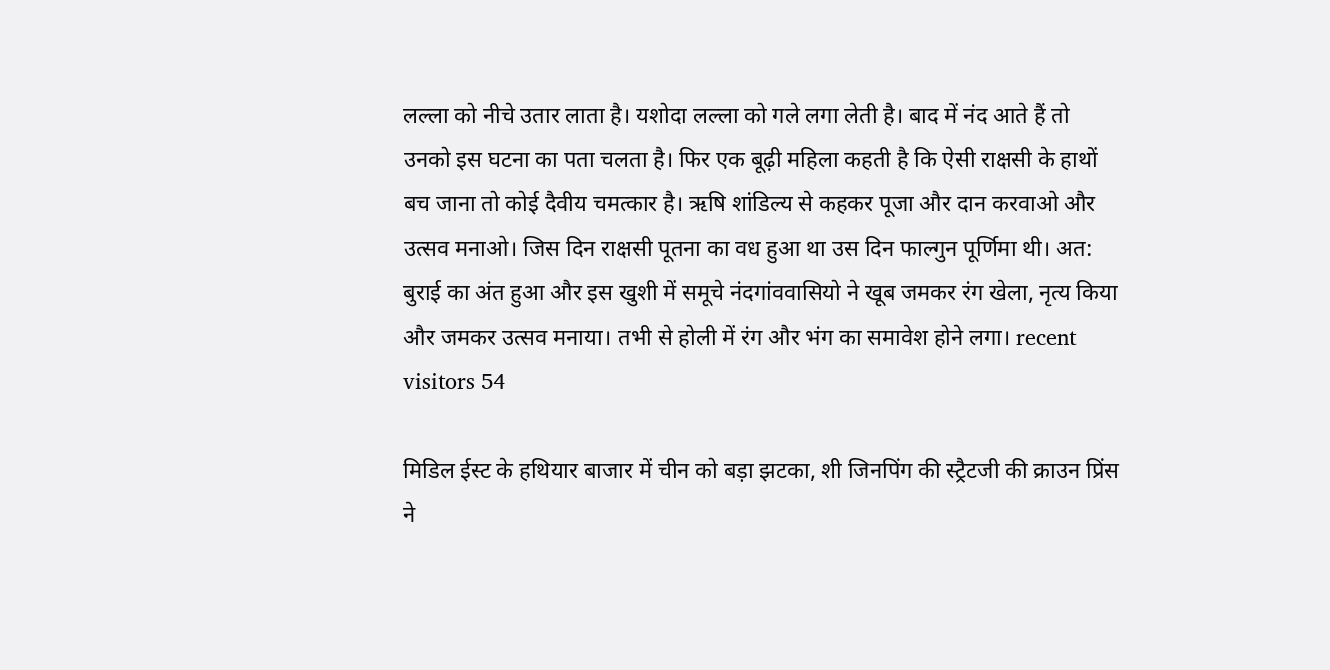लल्ला को नीचे उतार लाता है। यशोदा लल्ला को गले लगा लेती है। बाद में नंद आते हैं तो उनको इस घटना का पता चलता है। फिर एक बूढ़ी महिला कहती है कि ऐसी राक्षसी के हाथों बच जाना तो कोई दैवीय चमत्कार है। ऋषि शांडिल्य से कहकर पूजा और दान करवाओ और उत्सव मनाओ। जिस दिन राक्षसी पूतना का वध हुआ था उस दिन फाल्गुन पूर्णिमा थी। अत: बुराई का अंत हुआ और इस खुशी में समूचे नंदगांववासियो ने खूब जमकर रंग खेला, नृत्य किया और जमकर उत्सव मनाया। तभी से होली में रंग और भंग का समावेश होने लगा। recent visitors 54

मिडिल ईस्ट के हथियार बाजार में चीन को बड़ा झटका, शी जिनपिंग की स्ट्रैटजी की क्राउन प्रिंस ने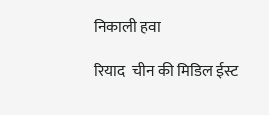निकाली हवा

रियाद  चीन की मिडिल ईस्ट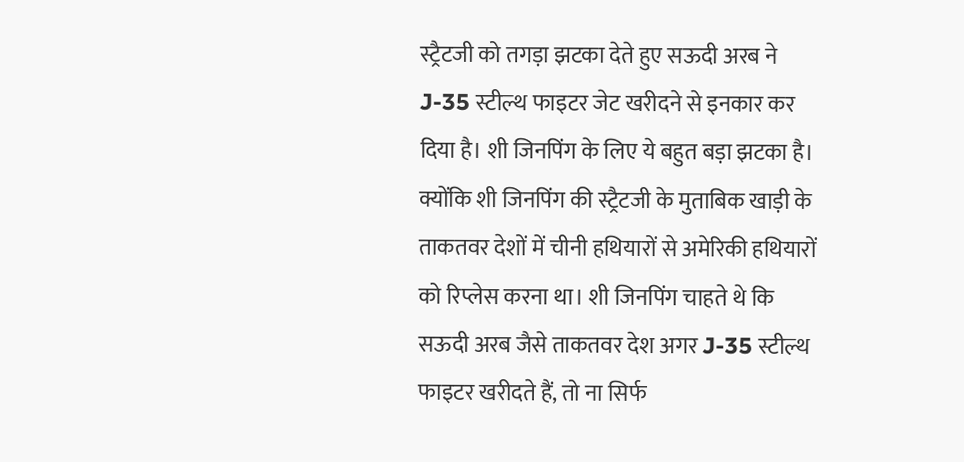स्ट्रैटजी को तगड़ा झटका देते हुए सऊदी अरब ने J-35 स्टील्थ फाइटर जेट खरीदने से इनकार कर दिया है। शी जिनपिंग के लिए ये बहुत बड़ा झटका है। क्योंकि शी जिनपिंग की स्ट्रैटजी के मुताबिक खाड़ी के ताकतवर देशों में चीनी हथियारों से अमेरिकी हथियारों को रिप्लेस करना था। शी जिनपिंग चाहते थे कि सऊदी अरब जैसे ताकतवर देश अगर J-35 स्टील्थ फाइटर खरीदते हैं, तो ना सिर्फ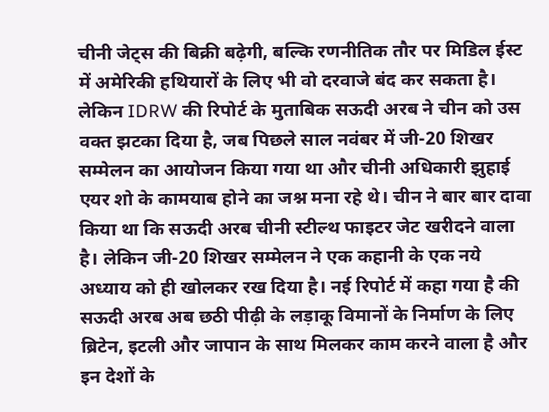चीनी जेट्स की बिक्री बढ़ेगी, बल्कि रणनीतिक तौर पर मिडिल ईस्ट में अमेरिकी हथियारों के लिए भी वो दरवाजे बंद कर सकता है। लेकिन IDRW की रिपोर्ट के मुताबिक सऊदी अरब ने चीन को उस वक्त झटका दिया है, जब पिछले साल नवंबर में जी-20 शिखर सम्मेलन का आयोजन किया गया था और चीनी अधिकारी झुहाई एयर शो के कामयाब होने का जश्न मना रहे थे। चीन ने बार बार दावा किया था कि सऊदी अरब चीनी स्टील्थ फाइटर जेट खरीदने वाला है। लेकिन जी-20 शिखर सम्मेलन ने एक कहानी के एक नये अध्याय को ही खोलकर रख दिया है। नई रिपोर्ट में कहा गया है की सऊदी अरब अब छठी पीढ़ी के लड़ाकू विमानों के निर्माण के लिए ब्रिटेन, इटली और जापान के साथ मिलकर काम करने वाला है और इन देशों के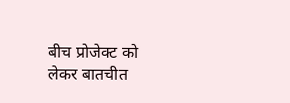बीच प्रोजेक्ट को लेकर बातचीत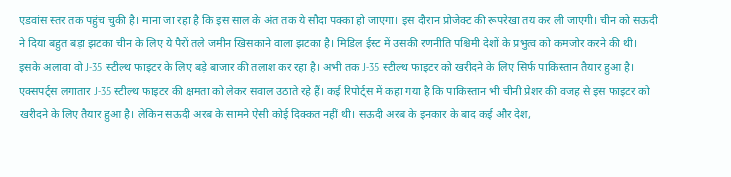एडवांस स्तर तक पहुंच चुकी है। माना जा रहा है कि इस साल के अंत तक ये सौदा पक्का हो जाएगा। इस दौरान प्रोजेक्ट की रूपरेखा तय कर ली जाएगी। चीन को सऊदी ने दिया बहुत बड़ा झटका चीन के लिए ये पैरों तले जमीन खिसकाने वाला झटका है। मिडिल ईस्ट में उसकी रणनीति पश्चिमी देशों के प्रभुत्व को कमजोर करने की थी। इसके अलावा वो J-35 स्टील्थ फाइटर के लिए बड़े बाजार की तलाश कर रहा है। अभी तक J-35 स्टील्थ फाइटर को खरीदने के लिए सिर्फ पाकिस्तान तैयार हुआ है। एक्सपर्ट्स लगातार J-35 स्टील्थ फाइटर की क्षमता को लेकर सवाल उठाते रहे हैं। कई रिपोर्ट्स में कहा गया है कि पाकिस्तान भी चीनी प्रेशर की वजह से इस फाइटर को खरीदने के लिए तैयार हुआ है। लेकिन सऊदी अरब के सामने ऐसी कोई दिक्कत नहीं थी। सऊदी अरब के इनकार के बाद कई और देश,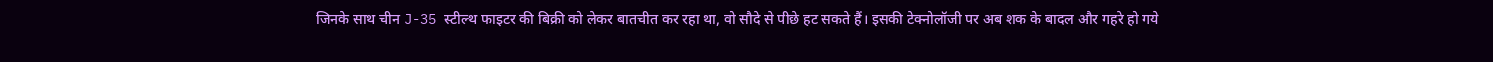जिनके साथ चीन J-35 स्टील्थ फाइटर की बिक्री को लेकर बातचीत कर रहा था, वो सौदे से पीछे हट सकते हैं। इसकी टेक्नोलॉजी पर अब शक के बादल और गहरे हो गये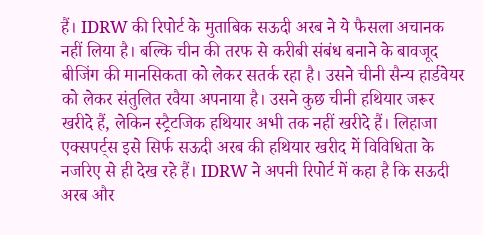हैं। IDRW की रिपोर्ट के मुताबिक सऊदी अरब ने ये फैसला अचानक नहीं लिया है। बल्कि चीन की तरफ से करीबी संबंध बनाने के बावजूद बीजिंग की मानसिकता को लेकर सतर्क रहा है। उसने चीनी सैन्य हार्डवेयर को लेकर संतुलित रवैया अपनाया है। उसने कुछ चीनी हथियार जरूर खरीदे हैं, लेकिन स्ट्रैटजिक हथियार अभी तक नहीं खरीदे हैं। लिहाजा एक्सपर्ट्स इसे सिर्फ सऊदी अरब की हथियार खरीद में विविधिता के नजरिए से ही देख रहे हैं। IDRW ने अपनी रिपोर्ट में कहा है कि सऊदी अरब और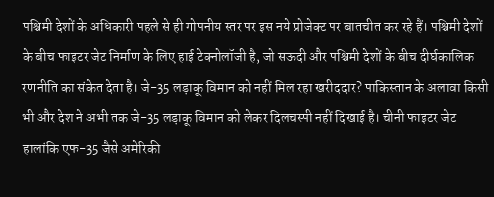पश्चिमी देशों के अधिकारी पहले से ही गोपनीय स्तर पर इस नये प्रोजेक्ट पर बातचीत कर रहे हैं। पश्चिमी देशों के बीच फाइटर जेट निर्माण के लिए हाई टेक्नोलॉजी है, जो सऊदी और पश्चिमी देशों के बीच दीर्घकालिक रणनीति का संकेत देता है। जे-35 लड़ाकू विमान को नहीं मिल रहा खरीददार? पाकिस्तान के अलावा किसी भी और देश ने अभी तक जे-35 लड़ाकू विमान को लेकर दिलचस्पी नहीं दिखाई है। चीनी फाइटर जेट हालांकि एफ-35 जैसे अमेरिकी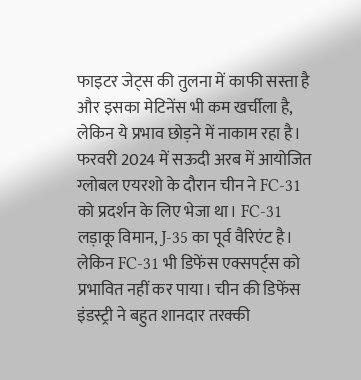फाइटर जेट्स की तुलना में काफी सस्ता है और इसका मेटिनेंस भी कम खर्चीला है, लेकिन ये प्रभाव छोड़ने में नाकाम रहा है। फरवरी 2024 में सऊदी अरब में आयोजित ग्लोबल एयरशो के दौरान चीन ने FC-31 को प्रदर्शन के लिए भेजा था। FC-31 लड़ाकू विमान, J-35 का पूर्व वैरिएंट है। लेकिन FC-31 भी डिफेंस एक्सपर्ट्स को प्रभावित नहीं कर पाया। चीन की डिफेंस इंडस्ट्री ने बहुत शानदार तरक्की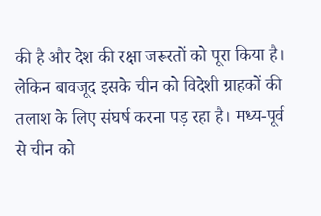की है और देश की रक्षा जरूरतों को पूरा किया है। लेकिन बावजूद इसके चीन को विदेशी ग्राहकों की तलाश के लिए संघर्ष करना पड़ रहा है। मध्य-पूर्व से चीन को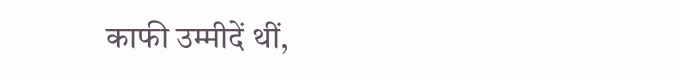काफी उम्मीदें थीं,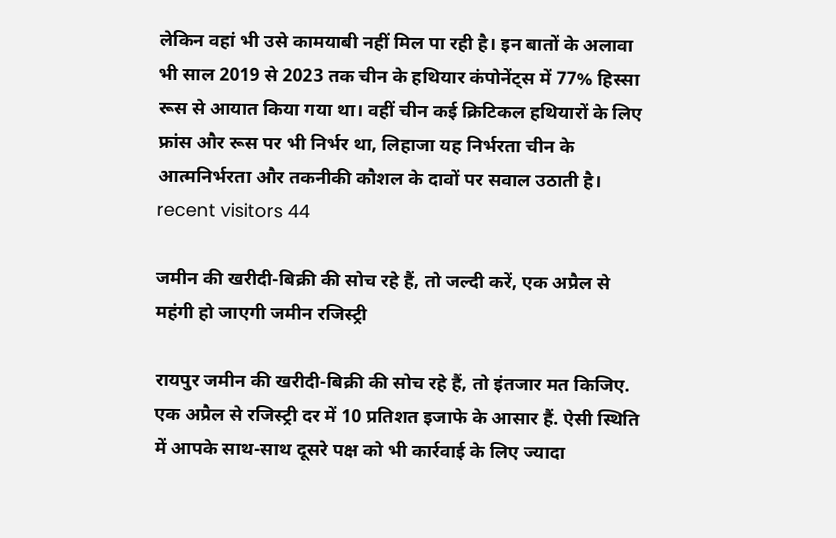लेकिन वहां भी उसे कामयाबी नहीं मिल पा रही है। इन बातों के अलावा भी साल 2019 से 2023 तक चीन के हथियार कंपोनेंट्स में 77% हिस्सा रूस से आयात किया गया था। वहीं चीन कई क्रिटिकल हथियारों के लिए फ्रांस और रूस पर भी निर्भर था, लिहाजा यह निर्भरता चीन के आत्मनिर्भरता और तकनीकी कौशल के दावों पर सवाल उठाती है। recent visitors 44

जमीन की खरीदी-बिक्री की सोच रहे हैं, तो जल्दी करें, एक अप्रैल से महंगी हो जाएगी जमीन रजिस्ट्री

रायपुर जमीन की खरीदी-बिक्री की सोच रहे हैं, तो इंतजार मत किजिए. एक अप्रैल से रजिस्ट्री दर में 10 प्रतिशत इजाफे के आसार हैं. ऐसी स्थिति में आपके साथ-साथ दूसरे पक्ष को भी कार्रवाई के लिए ज्यादा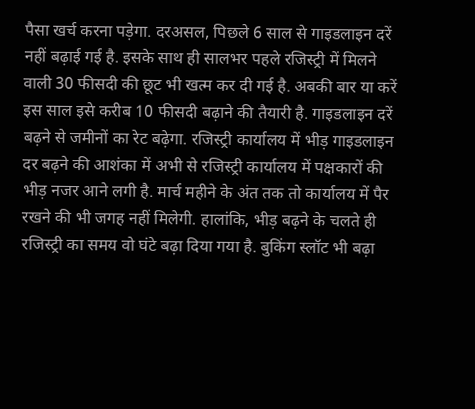पैसा खर्च करना पड़ेगा. दरअसल, पिछले 6 साल से गाइडलाइन दरें नहीं बढ़ाई गई है. इसके साथ ही सालभर पहले रजिस्ट्री में मिलने वाली 30 फीसदी की छूट भी खत्म कर दी गई है. अबकी बार या करें इस साल इसे करीब 10 फीसदी बढ़ाने की तैयारी है. गाइडलाइन दरें बढ़ने से जमीनों का रेट बढ़ेगा. रजिस्ट्री कार्यालय में भीड़ गाइडलाइन दर बढ़ने की आशंका में अभी से रजिस्ट्री कार्यालय में पक्षकारों की भीड़ नजर आने लगी है. मार्च महीने के अंत तक तो कार्यालय में पैर रखने की भी जगह नहीं मिलेगी. हालांकि, भीड़ बढ़ने के चलते ही रजिस्ट्री का समय वो घंटे बढ़ा दिया गया है. बुकिंग स्लॉट भी बढ़ा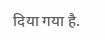दिया गया है.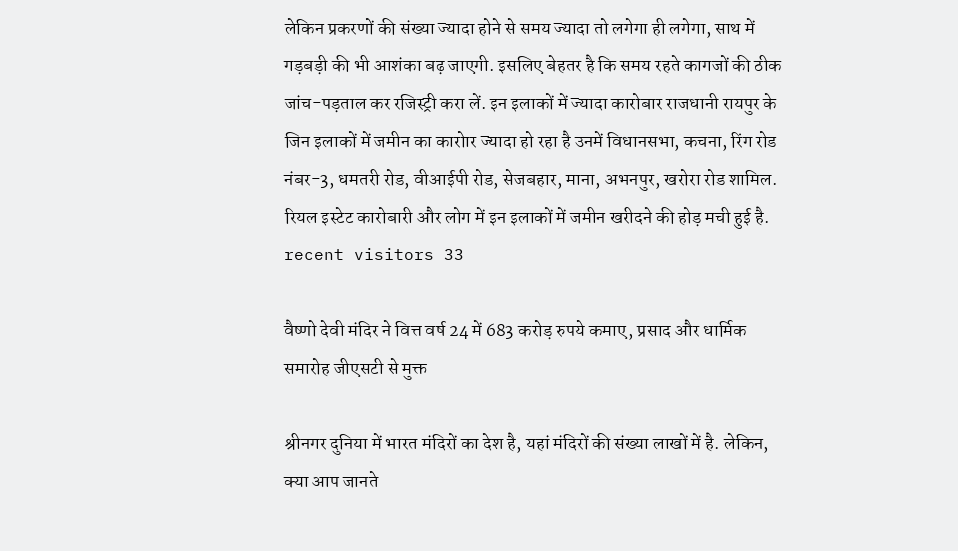लेकिन प्रकरणों की संख्या ज्यादा होने से समय ज्यादा तो लगेगा ही लगेगा, साथ में गड़बड़ी की भी आशंका बढ़ जाएगी. इसलिए बेहतर है कि समय रहते कागजों की ठीक जांच-पड़ताल कर रजिस्ट्री करा लें. इन इलाकों में ज्यादा कारोबार राजधानी रायपुर के जिन इलाकों में जमीन का कारोार ज्यादा हो रहा है उनमें विधानसभा, कचना, रिंग रोड नंबर-3, धमतरी रोड, वीआईपी रोड, सेजबहार, माना, अभनपुर, खरोरा रोड शामिल. रियल इस्टेट कारोबारी और लोग में इन इलाकों में जमीन खरीदने की होड़ मची हुई है. recent visitors 33

वैष्णो देवी मंदिर ने वित्त वर्ष 24 में 683 करोड़ रुपये कमाए, प्रसाद और धार्मिक समारोह जीएसटी से मुक्त

श्रीनगर दुनिया में भारत मंदिरों का देश है, यहां मंदिरों की संख्या लाखों में है. लेकिन, क्या आप जानते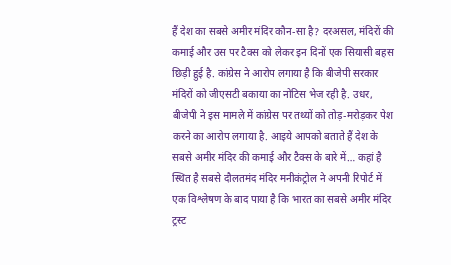हैं देश का सबसे अमीर मंदिर कौन-सा है? दरअसल, मंदिरों की कमाई और उस पर टैक्स को लेकर इन दिनों एक सियासी बहस छिड़ी हुई है. कांग्रेस ने आरोप लगाया है कि बीजेपी सरकार मंदिरों को जीएसटी बकाया का नोटिस भेज रही है. उधर, बीजेपी ने इस मामले में कांग्रेस पर तथ्यों को तोड़-मरोड़कर पेश करने का आरोप लगाया है. आइये आपको बताते हैं देश के सबसे अमीर मंदिर की कमाई और टैक्स के बारे में… कहां है स्थित है सबसे दौलतमंद मंदिर मनीकंट्रोल ने अपनी रिपोर्ट में एक विश्लेषण के बाद पाया है कि भारत का सबसे अमीर मंदिर ट्रस्ट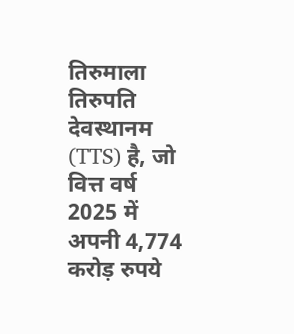तिरुमाला तिरुपति देवस्थानम (TTS) है, जो वित्त वर्ष 2025 में अपनी 4,774 करोड़ रुपये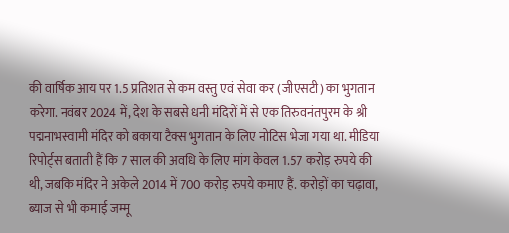की वार्षिक आय पर 1.5 प्रतिशत से कम वस्तु एवं सेवा कर (जीएसटी) का भुगतान करेगा. नवंबर 2024 में, देश के सबसे धनी मंदिरों में से एक तिरुवनंतपुरम के श्री पद्मनाभस्वामी मंदिर को बकाया टैक्स भुगतान के लिए नोटिस भेजा गया था. मीडिया रिपोर्ट्स बताती हैं कि 7 साल की अवधि के लिए मांग केवल 1.57 करोड़ रुपये की थी, जबकि मंदिर ने अकेले 2014 में 700 करोड़ रुपये कमाए हैं. करोड़ों का चढ़ावा, ब्याज से भी कमाई जम्मू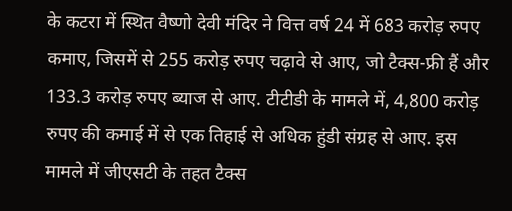के कटरा में स्थित वैष्णो देवी मंदिर ने वित्त वर्ष 24 में 683 करोड़ रुपए कमाए, जिसमें से 255 करोड़ रुपए चढ़ावे से आए, जो टैक्स-फ्री हैं और 133.3 करोड़ रुपए ब्याज से आए. टीटीडी के मामले में, 4,800 करोड़ रुपए की कमाई में से एक तिहाई से अधिक हुंडी संग्रह से आए. इस मामले में जीएसटी के तहत टैक्स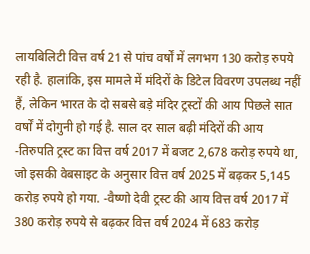लायबिलिटी वित्त वर्ष 21 से पांच वर्षों में लगभग 130 करोड़ रुपये रही है. हालांकि, इस मामले में मंदिरों के डिटेल विवरण उपलब्ध नहीं हैं, लेकिन भारत के दो सबसे बड़े मंदिर ट्रस्टों की आय पिछले सात वर्षों में दोगुनी हो गई है. साल दर साल बढ़ी मंदिरों की आय -तिरुपति ट्रस्ट का वित्त वर्ष 2017 में बजट 2,678 करोड़ रुपये था, जो इसकी वेबसाइट के अनुसार वित्त वर्ष 2025 में बढ़कर 5,145 करोड़ रुपये हो गया. -वैष्णो देवी ट्रस्ट की आय वित्त वर्ष 2017 में 380 करोड़ रुपये से बढ़कर वित्त वर्ष 2024 में 683 करोड़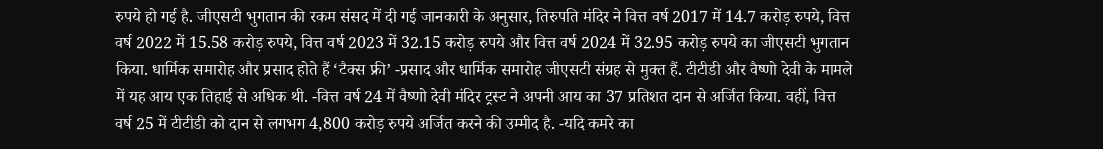रुपये हो गई है. जीएसटी भुगतान की रकम संसद में दी गई जानकारी के अनुसार, तिरुपति मंदिर ने वित्त वर्ष 2017 में 14.7 करोड़ रुपये, वित्त वर्ष 2022 में 15.58 करोड़ रुपये, वित्त वर्ष 2023 में 32.15 करोड़ रुपये और वित्त वर्ष 2024 में 32.95 करोड़ रुपये का जीएसटी भुगतान किया. धार्मिक समारोह और प्रसाद होते हैं ‘टैक्स फ्री’ -प्रसाद और धार्मिक समारोह जीएसटी संग्रह से मुक्त हैं. टीटीडी और वैष्णो देवी के मामले में यह आय एक तिहाई से अधिक थी. -वित्त वर्ष 24 में वैष्णो देवी मंदिर ट्रस्ट ने अपनी आय का 37 प्रतिशत दान से अर्जित किया. वहीं, वित्त वर्ष 25 में टीटीडी को दान से लगभग 4,800 करोड़ रुपये अर्जित करने की उम्मीद है. -यदि कमरे का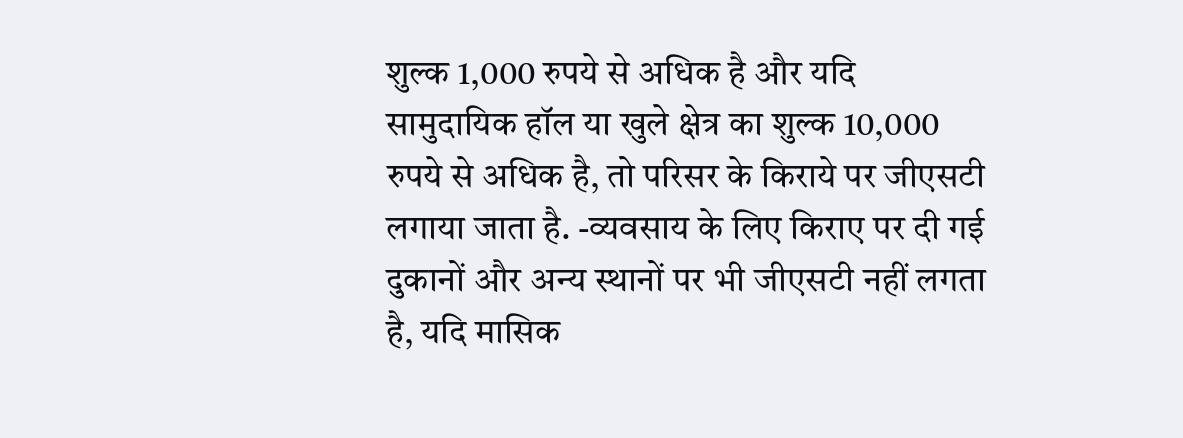शुल्क 1,000 रुपये से अधिक है और यदि सामुदायिक हॉल या खुले क्षेत्र का शुल्क 10,000 रुपये से अधिक है, तो परिसर के किराये पर जीएसटी लगाया जाता है. -व्यवसाय के लिए किराए पर दी गई दुकानों और अन्य स्थानों पर भी जीएसटी नहीं लगता है, यदि मासिक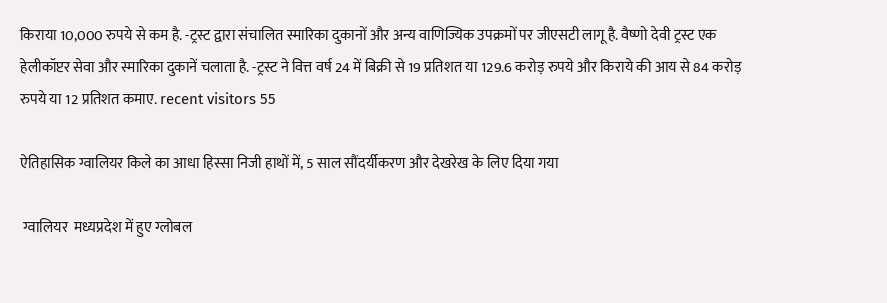किराया 10,000 रुपये से कम है. -ट्रस्ट द्वारा संचालित स्मारिका दुकानों और अन्य वाणिज्यिक उपक्रमों पर जीएसटी लागू है. वैष्णो देवी ट्रस्ट एक हेलीकॉप्टर सेवा और स्मारिका दुकानें चलाता है. -ट्रस्ट ने वित्त वर्ष 24 में बिक्री से 19 प्रतिशत या 129.6 करोड़ रुपये और किराये की आय से 84 करोड़ रुपये या 12 प्रतिशत कमाए. recent visitors 55

ऐतिहासिक ग्वालियर किले का आधा हिस्सा निजी हाथों में, 5 साल सौंदर्यीकरण और देखरेख के लिए दिया गया

 ग्वालियर  मध्यप्रदेश में हुए ग्लोबल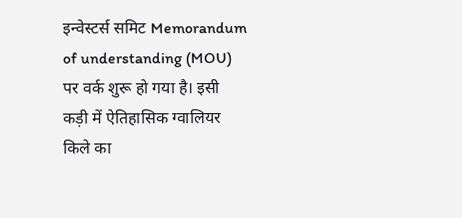इन्वेस्टर्स समिट Memorandum of understanding (MOU) पर वर्क शुरू हो गया है। इसी कड़ी में ऐतिहासिक ग्वालियर किले का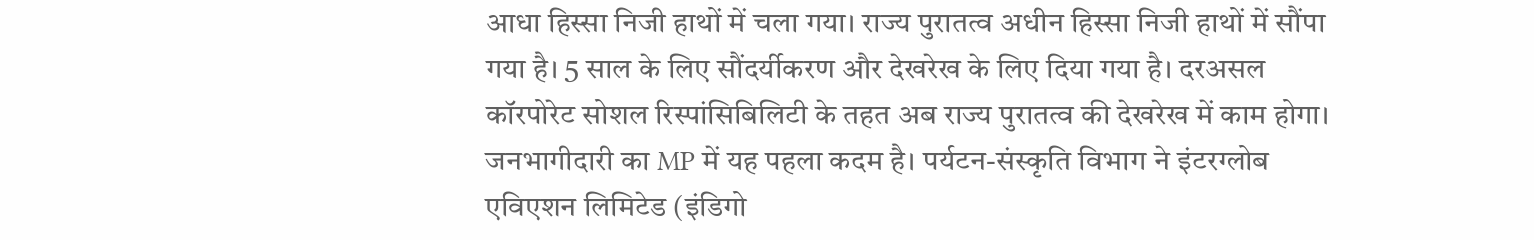आधा हिस्सा निजी हाथों में चला गया। राज्य पुरातत्व अधीन हिस्सा निजी हाथों में सौंपा गया है। 5 साल के लिए सौंदर्यीकरण और देखरेख के लिए दिया गया है। दरअसल कॉरपोरेट सोशल रिस्पांसिबिलिटी के तहत अब राज्य पुरातत्व की देखरेख में काम होगा। जनभागीदारी का MP में यह पहला कदम है। पर्यटन-संस्कृति विभाग ने इंटरग्लोब एविएशन लिमिटेड (इंडिगो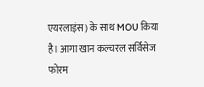एयरलाइंस) के साथ MOU किया है। आगा खान कल्चरल सर्विसेज फोरम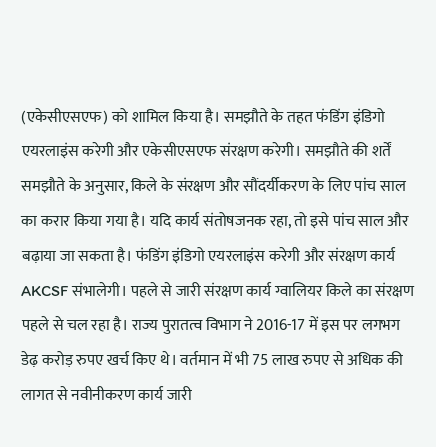(एकेसीएसएफ) को शामिल किया है। समझौते के तहत फंडिंग इंडिगो एयरलाइंस करेगी और एकेसीएसएफ संरक्षण करेगी। समझौते की शर्तें समझौते के अनुसार, किले के संरक्षण और सौंदर्यीकरण के लिए पांच साल का करार किया गया है। यदि कार्य संतोषजनक रहा, तो इसे पांच साल और बढ़ाया जा सकता है। फंडिंग इंडिगो एयरलाइंस करेगी और संरक्षण कार्य AKCSF संभालेगी। पहले से जारी संरक्षण कार्य ग्वालियर किले का संरक्षण पहले से चल रहा है। राज्य पुरातत्व विभाग ने 2016-17 में इस पर लगभग डेढ़ करोड़ रुपए खर्च किए थे। वर्तमान में भी 75 लाख रुपए से अधिक की लागत से नवीनीकरण कार्य जारी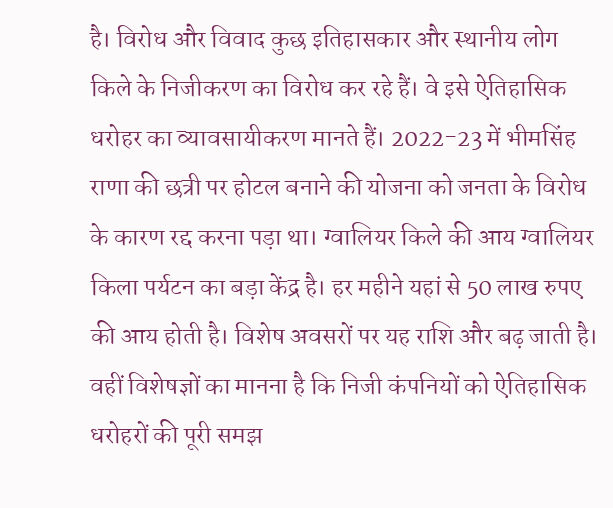है। विरोध और विवाद कुछ इतिहासकार और स्थानीय लोग किले के निजीकरण का विरोध कर रहे हैं। वे इसे ऐतिहासिक धरोहर का व्यावसायीकरण मानते हैं। 2022-23 में भीमसिंह राणा की छत्री पर होटल बनाने की योजना को जनता के विरोध के कारण रद्द करना पड़ा था। ग्वालियर किले की आय ग्वालियर किला पर्यटन का बड़ा केंद्र है। हर महीने यहां से 50 लाख रुपए की आय होती है। विशेष अवसरों पर यह राशि और बढ़ जाती है। वहीं विशेषज्ञों का मानना है कि निजी कंपनियों को ऐतिहासिक धरोहरों की पूरी समझ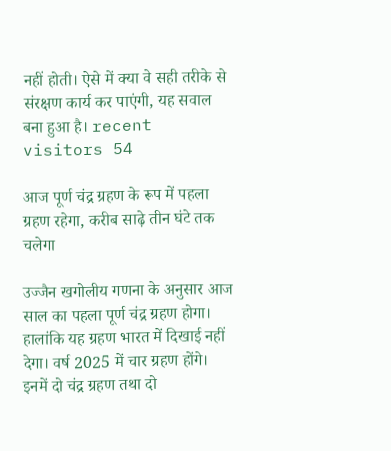नहीं होती। ऐसे में क्या वे सही तरीके से संरक्षण कार्य कर पाएंगी, यह सवाल बना हुआ है। recent visitors 54

आज पूर्ण चंद्र ग्रहण के रूप में पहला ग्रहण रहेगा, करीब साढ़े तीन घंटे तक चलेगा

उज्जैन खगोलीय गणना के अनुसार आज साल का पहला पूर्ण चंद्र ग्रहण होगा। हालांकि यह ग्रहण भारत में दिखाई नहीं देगा। वर्ष 2025 में चार ग्रहण होंगे। इनमें दो चंद्र ग्रहण तथा दो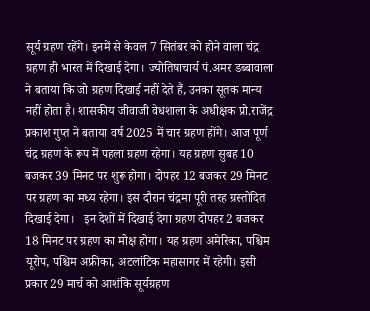सूर्य ग्रहण रहेंगे। इनमें से केवल 7 सितंबर को होने वाला चंद्र ग्रहण ही भारत में दिखाई देगा। ज्योतिषाचार्य पं.अमर डब्बावाला ने बताया कि जो ग्रहण दिखाई नहीं देते हैं, उनका सूतक मान्य नहीं होता है। शासकीय जीवाजी वेधशाला के अधीक्षक प्रो.राजेंद्र प्रकाश गुप्त ने बताया वर्ष 2025 में चार ग्रहण होंगे। आज पूर्ण चंद्र ग्रहण के रूप में पहला ग्रहण रहेगा। यह ग्रहण सुबह 10 बजकर 39 मिनट पर शुरू होगा। दोपहर 12 बजकर 29 मिनट पर ग्रहण का मध्य रहेगा। इस दौरान चंद्रमा पूरी तरह ग्रस्तोदित दिखाई देगा।   इन देशों में दिखाई देगा ग्रहण दोपहर 2 बजकर 18 मिनट पर ग्रहण का मोक्ष होगा। यह ग्रहण अमेरिका, पश्चिम यूरोप, पश्चिम अफ्रीका, अटलांटिक महासागर में रहेगी। इसी प्रकार 29 मार्च को आशंकि सूर्यग्रहण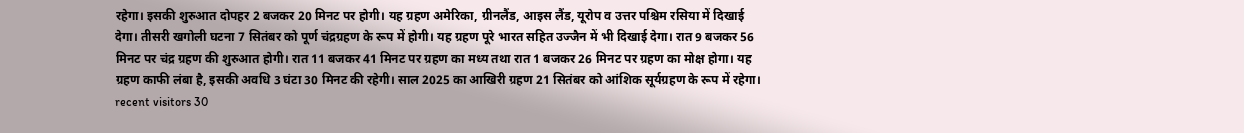रहेगा। इसकी शुरुआत दोपहर 2 बजकर 20 मिनट पर होगी। यह ग्रहण अमेरिका, ग्रीनलैंड, आइस लैंड, यूरोप व उत्तर पश्चिम रसिया में दिखाई देगा। तीसरी खगोली घटना 7 सितंबर को पूर्ण चंद्रग्रहण के रूप में होगी। यह ग्रहण पूरे भारत सहित उज्जैन में भी दिखाई देगा। रात 9 बजकर 56 मिनट पर चंद्र ग्रहण की शुरुआत होगी। रात 11 बजकर 41 मिनट पर ग्रहण का मध्य तथा रात 1 बजकर 26 मिनट पर ग्रहण का मोक्ष होगा। यह ग्रहण काफी लंबा है, इसकी अवधि 3 घंटा 30 मिनट की रहेगी। साल 2025 का आखिरी ग्रहण 21 सितंबर को आंशिक सूर्यग्रहण के रूप में रहेगा।   recent visitors 30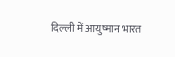दिल्ली में आयुष्मान भारत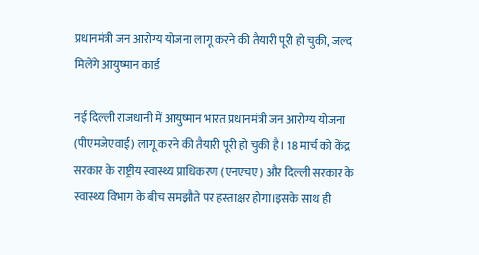प्रधानमंत्री जन आरोग्य योजना लागू करने की तैयारी पूरी हो चुकी, जल्द मिलेंगे आयुष्मान कार्ड

नई दिल्ली राजधानी में आयुष्मान भारत प्रधानमंत्री जन आरोग्य योजना (पीएमजेएवाई) लागू करने की तैयारी पूरी हो चुकी है। 18 मार्च को केंद्र सरकार के राष्ट्रीय स्वास्थ्य प्राधिकरण (एनएचए) और दिल्ली सरकार के स्वास्थ्य विभाग के बीच समझौते पर हस्ताक्षर होगा।इसके साथ ही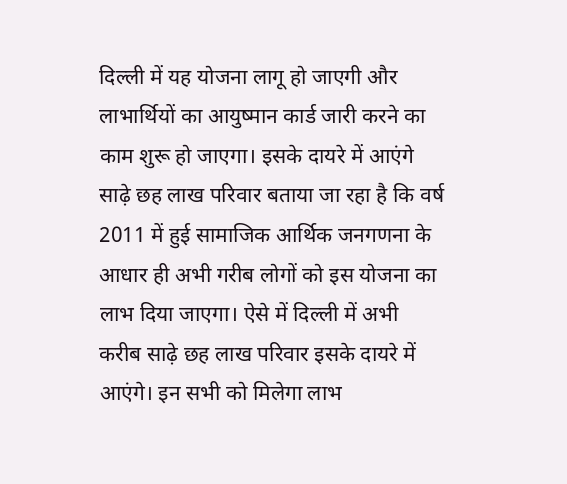दिल्ली में यह योजना लागू हो जाएगी और लाभार्थियों का आयुष्मान कार्ड जारी करने का काम शुरू हो जाएगा। इसके दायरे में आएंगे साढ़े छह लाख परिवार बताया जा रहा है कि वर्ष 2011 में हुई सामाजिक आर्थिक जनगणना के आधार ही अभी गरीब लोगों को इस योजना का लाभ दिया जाएगा। ऐसे में दिल्ली में अभी करीब साढ़े छह लाख परिवार इसके दायरे में आएंगे। इन सभी को मिलेगा लाभ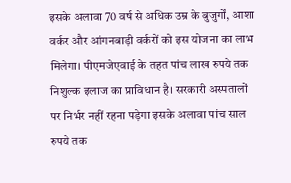इसके अलावा 70 वर्ष से अधिक उम्र के बुजुर्गों, आशा वर्कर और आंगनबाड़ी वर्करों को इस योजना का लाभ मिलेगा। पीएमजेएवाई के तहत पांच लाख रुपये तक निशुल्क इलाज का प्राविधान है। सरकारी अस्पतालों पर निर्भर नहीं रहना पड़ेगा इसके अलावा पांच साल रुपये तक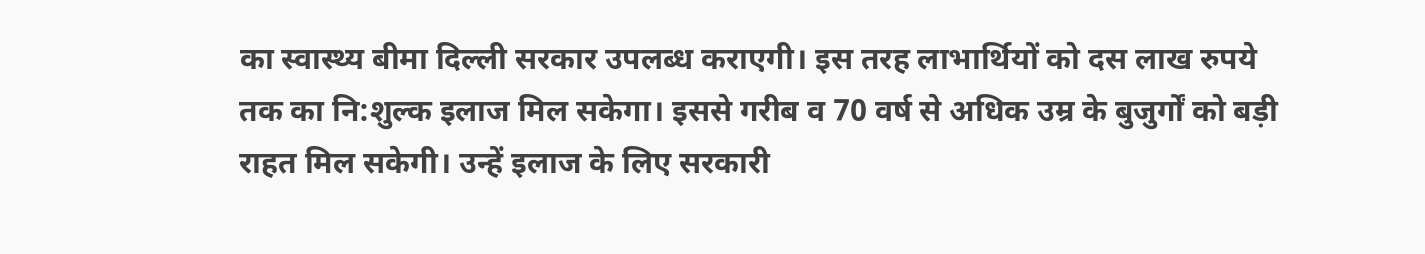का स्वास्थ्य बीमा दिल्ली सरकार उपलब्ध कराएगी। इस तरह लाभार्थियों को दस लाख रुपये तक का नि:शुल्क इलाज मिल सकेगा। इससे गरीब व 70 वर्ष से अधिक उम्र के बुजुर्गों को बड़ी राहत मिल सकेगी। उन्हें इलाज के लिए सरकारी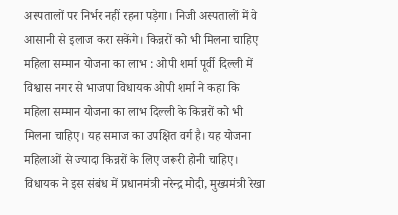अस्पतालों पर निर्भर नहीं रहना पड़ेगा। निजी अस्पतालों में वे आसानी से इलाज करा सकेंगे। किन्नरों को भी मिलना चाहिए महिला सम्मान योजना का लाभ : ओपी शर्मा पूर्वी दिल्ली में विश्वास नगर से भाजपा विधायक ओपी शर्मा ने कहा कि महिला सम्मान योजना का लाभ दिल्ली के किन्नरों को भी मिलना चाहिए। यह समाज का उपक्षित वर्ग है। यह योजना महिलाओं से ज्यादा किन्नरों के लिए जरूरी होनी चाहिए। विधायक ने इस संबंध में प्रधानमंत्री नरेन्द्र मोदी, मुख्यमंत्री रेखा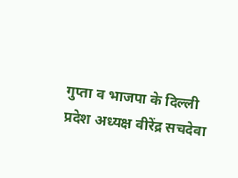गुप्ता व भाजपा के दिल्ली प्रदेश अध्यक्ष वीरेंद्र सचदेवा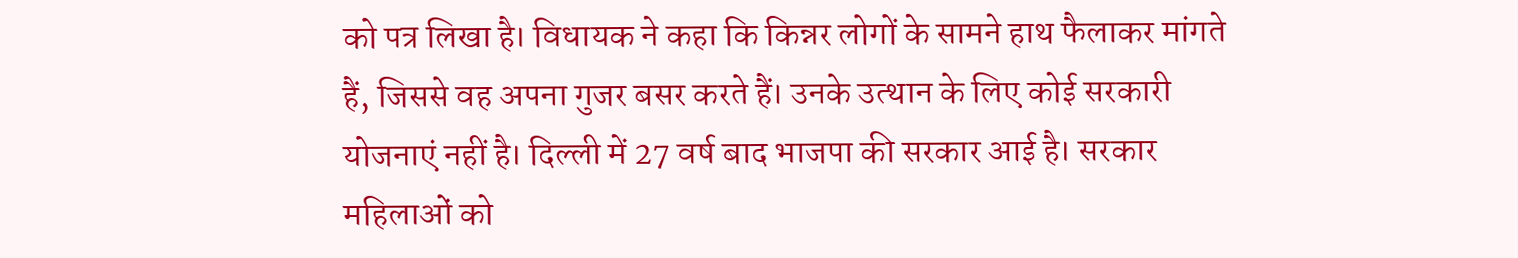को पत्र लिखा है। विधायक ने कहा कि किन्नर लोगों के सामने हाथ फैलाकर मांगते हैं, जिससे वह अपना गुजर बसर करते हैं। उनके उत्थान के लिए कोई सरकारी योजनाएं नहीं है। दिल्ली में 27 वर्ष बाद भाजपा की सरकार आई है। सरकार महिलाओं को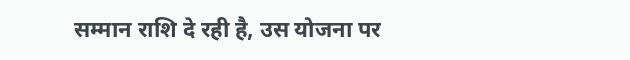सम्मान राशि दे रही है, उस योजना पर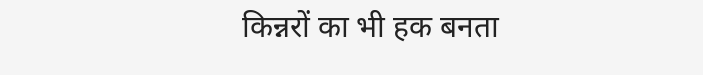किन्नरों का भी हक बनता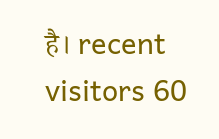है। recent visitors 60